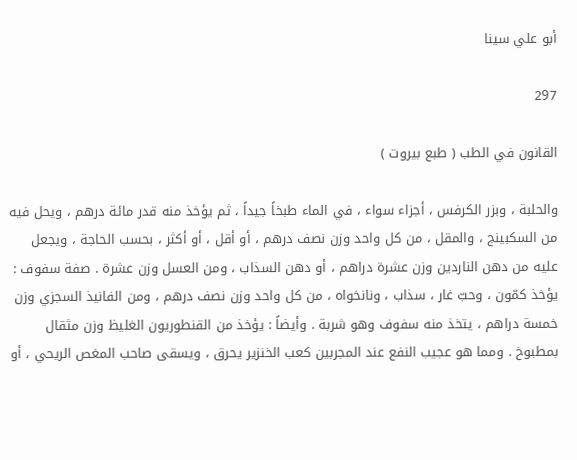أبو علي سينا

297

القانون في الطب ( طبع بيروت )

والحلبة ، وبزر الكرفس ، أجزاء سواء ، في الماء طبخاً جيداً ، ثم يؤخذ منه قدر مائة درهم ، ويحل فيه من السكبينج ، والمقل ، من كل واحد وزن نصف درهم ، أو أقل ، أو أكثر ، بحسب الحاجة ، ويجعل عليه من دهن الناردين وزن عشرة دراهم ، أو دهن السذاب ، ومن العسل وزن عشرة . صفة سفوف : يؤخذ كمّون ، وحبّ غار ، سذاب ، ونانخواه ، من كل واحد وزن نصف درهم ، ومن الفانيذ السجزي وزن خمسة دراهم ، يتخذ منه سفوف وهو شربة . وأيضاً : يؤخذ من القنطوريون الغليظ وزن مثقال بمطبوخ . ومما هو عجيب النفع عند المجربين كعب الخنزير يحرق ، ويسقى صاحب المغص الريحي ، أو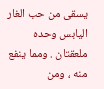يسقى من حب الغار اليابس وحده ملعقتان . ومما ينفع منه ، ومن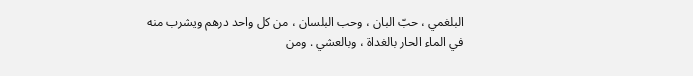البلغمي ، حبّ البان ، وحب البلسان ، من كل واحد درهم ويشرب منه في الماء الحار بالغداة ، وبالعشي . ومن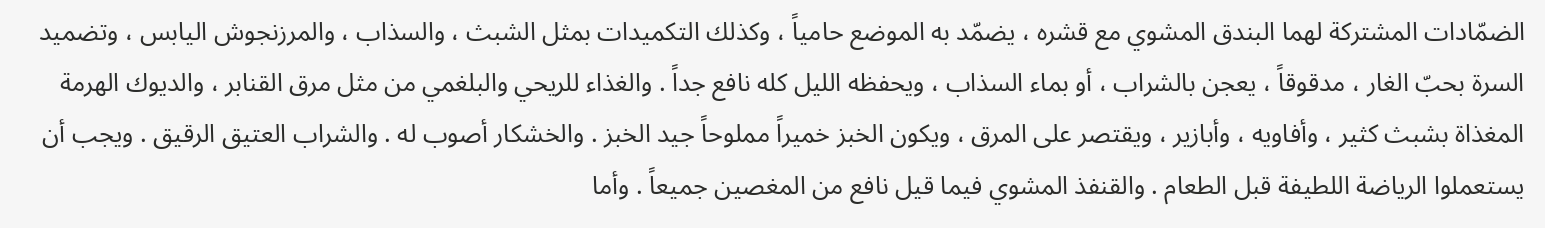الضمّادات المشتركة لهما البندق المشوي مع قشره ، يضمّد به الموضع حامياً ، وكذلك التكميدات بمثل الشبث ، والسذاب ، والمرزنجوش اليابس ، وتضميد السرة بحبّ الغار ، مدقوقاً ، يعجن بالشراب ، أو بماء السذاب ، ويحفظه الليل كله نافع جداً . والغذاء للريحي والبلغمي من مثل مرق القنابر ، والديوك الهرمة المغذاة بشبث كثير ، وأفاويه ، وأبازير ، ويقتصر على المرق ، ويكون الخبز خميراً مملوحاً جيد الخبز . والخشكار أصوب له . والشراب العتيق الرقيق . ويجب أن يستعملوا الرياضة اللطيفة قبل الطعام . والقنفذ المشوي فيما قيل نافع من المغصين جميعاً . وأما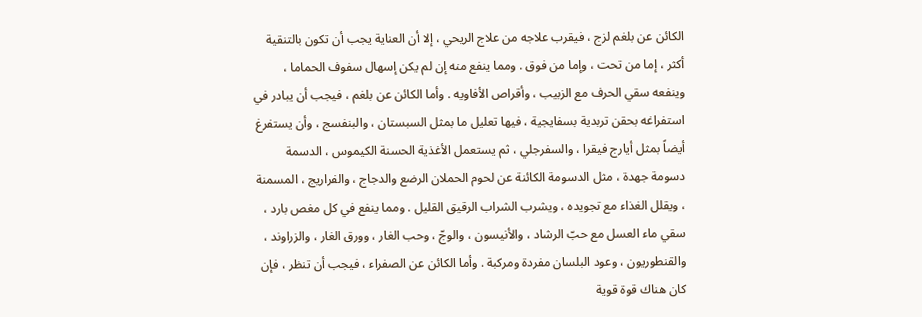الكائن عن بلغم لزج ، فيقرب علاجه من علاج الريحي ، إلا أن العناية يجب أن تكون بالتنقية أكثر ، إما من تحت ، وإما من فوق . ومما ينفع منه إن لم يكن إسهال سفوف الحماما ، وينفعه سقي الحرف مع الزبيب ، وأقراص الأفاويه . وأما الكائن عن بلغم ، فيجب أن يبادر في استفراغه بحقن تربدية بسفايجية ، فيها تعليل ما بمثل السبستان ، والبنفسج ، وأن يستفرغ أيضاً بمثل أيارج فيقرا ، والسفرجلي ، ثم يستعمل الأغذية الحسنة الكيموس ، الدسمة دسومة جهدة ، مثل الدسومة الكائنة عن لحوم الحملان الرضع والدجاج ، والفراريج ، المسمنة ، ويقلل الغذاء مع تجويده ، ويشرب الشراب الرقيق القليل . ومما ينفع في كل مغص بارد ، سقي ماء العسل مع حبّ الرشاد ، والأنيسون ، والوجّ ، وحب الغار ، وورق الغار ، والزراوند ، والقنطوريون ، وعود البلسان مفردة ومركبة . وأما الكائن عن الصفراء ، فيجب أن تنظر ، فإن كان هناك قوة قوية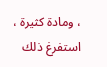، ومادة كثيرة ، استفرغ ذلك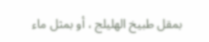بمقل طبيخ الهليلج ، أو بمثل ماء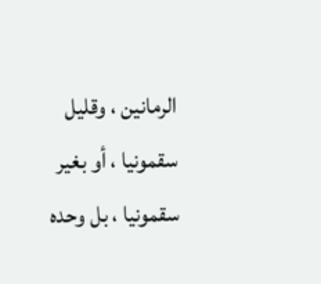الرمانين ، وقليل سقمونيا ، أو بغير سقمونيا ، بل وحده